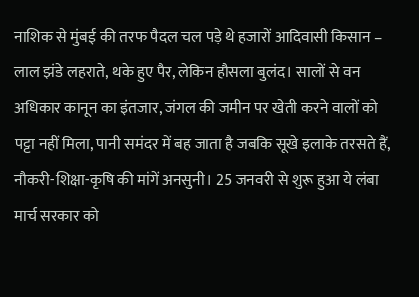नाशिक से मुंबई की तरफ पैदल चल पड़े थे हजारों आदिवासी किसान – लाल झंडे लहराते, थके हुए पैर, लेकिन हौसला बुलंद। सालों से वन अधिकार कानून का इंतजार, जंगल की जमीन पर खेती करने वालों को पट्टा नहीं मिला, पानी समंदर में बह जाता है जबकि सूखे इलाके तरसते हैं, नौकरी-शिक्षा-कृषि की मांगें अनसुनी। 25 जनवरी से शुरू हुआ ये लंबा मार्च सरकार को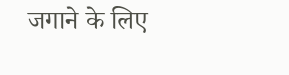जगाने के लिए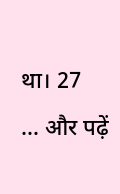था। 27
… और पढ़ें